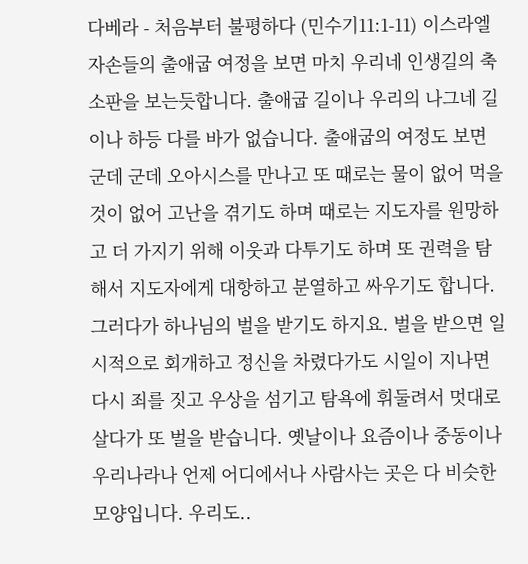다베라 - 처음부터 불평하다 (민수기11:1-11) 이스라엘 자손들의 출애굽 여정을 보면 마치 우리네 인생길의 축소판을 보는듯합니다. 출애굽 길이나 우리의 나그네 길이나 하등 다를 바가 없습니다. 출애굽의 여정도 보면 군데 군데 오아시스를 만나고 또 때로는 물이 없어 먹을 것이 없어 고난을 겪기도 하며 때로는 지도자를 원망하고 더 가지기 위해 이웃과 다투기도 하며 또 권력을 탐해서 지도자에게 대항하고 분열하고 싸우기도 합니다. 그러다가 하나님의 벌을 받기도 하지요. 벌을 받으면 일시적으로 회개하고 정신을 차렸다가도 시일이 지나면 다시 죄를 짓고 우상을 섬기고 탐욕에 휘둘려서 멋대로 살다가 또 벌을 받습니다. 옛날이나 요즘이나 중동이나 우리나라나 언제 어디에서나 사람사는 곳은 다 비슷한 모양입니다. 우리도..